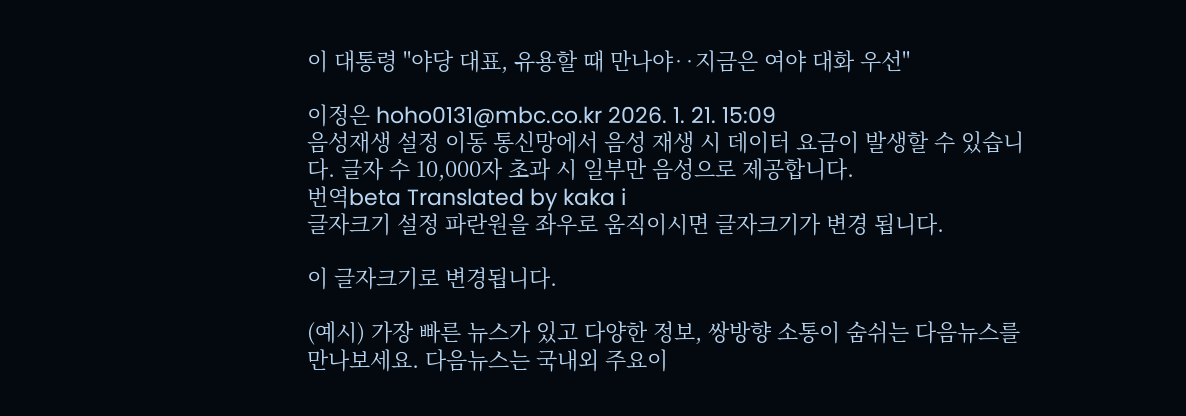이 대통령 "야당 대표, 유용할 때 만나야‥지금은 여야 대화 우선"

이정은 hoho0131@mbc.co.kr 2026. 1. 21. 15:09
음성재생 설정 이동 통신망에서 음성 재생 시 데이터 요금이 발생할 수 있습니다. 글자 수 10,000자 초과 시 일부만 음성으로 제공합니다.
번역beta Translated by kaka i
글자크기 설정 파란원을 좌우로 움직이시면 글자크기가 변경 됩니다.

이 글자크기로 변경됩니다.

(예시) 가장 빠른 뉴스가 있고 다양한 정보, 쌍방향 소통이 숨쉬는 다음뉴스를 만나보세요. 다음뉴스는 국내외 주요이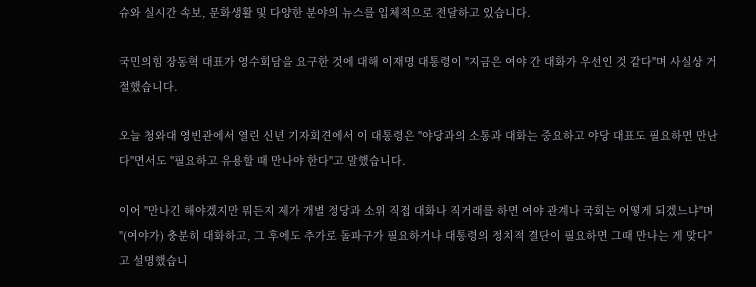슈와 실시간 속보, 문화생활 및 다양한 분야의 뉴스를 입체적으로 전달하고 있습니다.

국민의힘 장동혁 대표가 영수회담을 요구한 것에 대해 이재명 대통령이 "지금은 여야 간 대화가 우선인 것 같다"며 사실상 거절했습니다.

오늘 청와대 영빈관에서 열린 신년 기자회견에서 이 대통령은 "야당과의 소통과 대화는 중요하고 야당 대표도 필요하면 만난다"면서도 "필요하고 유용할 때 만나야 한다"고 말했습니다.

이어 "만나긴 해야겠지만 뭐든지 제가 개별 정당과 소위 직접 대화나 직거래를 하면 여야 관계나 국회는 어떻게 되겠느냐"며 "(여야가) 충분히 대화하고, 그 후에도 추가로 돌파구가 필요하거나 대통령의 정치적 결단이 필요하면 그때 만나는 게 맞다"고 설명했습니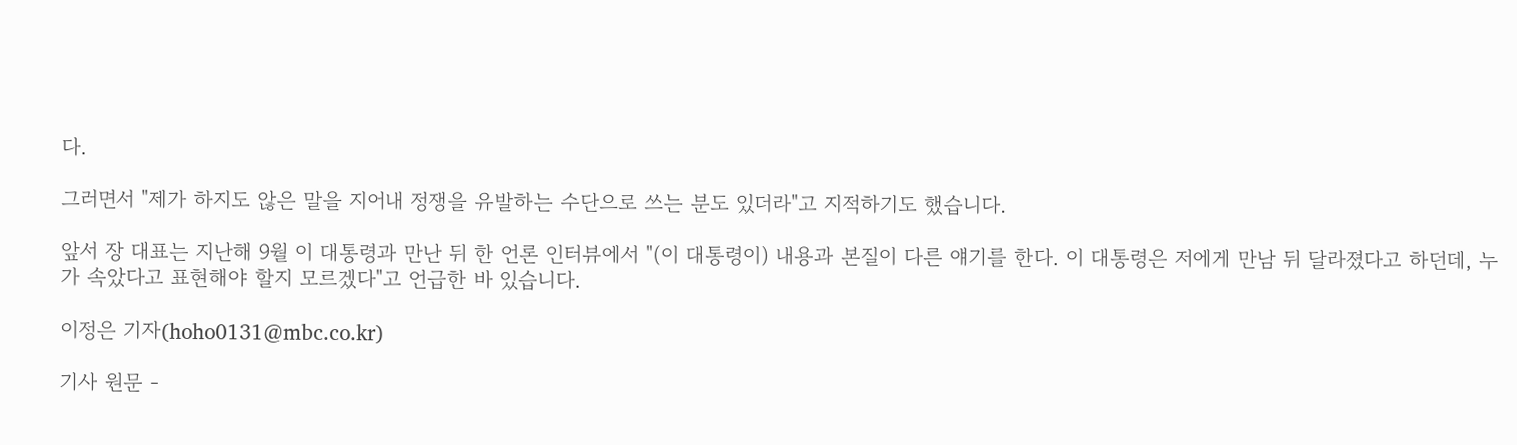다.

그러면서 "제가 하지도 않은 말을 지어내 정쟁을 유발하는 수단으로 쓰는 분도 있더라"고 지적하기도 했습니다.

앞서 장 대표는 지난해 9월 이 대통령과 만난 뒤 한 언론 인터뷰에서 "(이 대통령이) 내용과 본질이 다른 얘기를 한다. 이 대통령은 저에게 만남 뒤 달라졌다고 하던데, 누가 속았다고 표현해야 할지 모르겠다"고 언급한 바 있습니다.

이정은 기자(hoho0131@mbc.co.kr)

기사 원문 -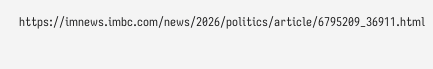https://imnews.imbc.com/news/2026/politics/article/6795209_36911.html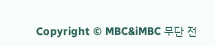Copyright © MBC&iMBC 무단 전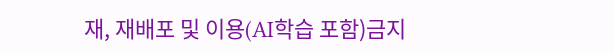재, 재배포 및 이용(AI학습 포함)금지